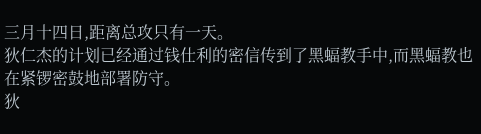三月十四日,距离总攻只有一天。
狄仁杰的计划已经通过钱仕利的密信传到了黑蝠教手中,而黑蝠教也在紧锣密鼓地部署防守。
狄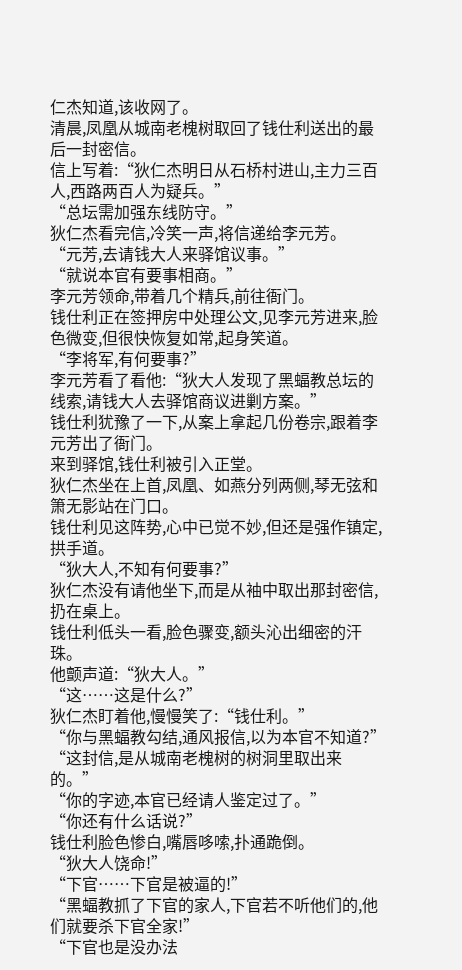仁杰知道,该收网了。
清晨,凤凰从城南老槐树取回了钱仕利送出的最后一封密信。
信上写着:“狄仁杰明日从石桥村进山,主力三百人,西路两百人为疑兵。”
“总坛需加强东线防守。”
狄仁杰看完信,冷笑一声,将信递给李元芳。
“元芳,去请钱大人来驿馆议事。”
“就说本官有要事相商。”
李元芳领命,带着几个精兵,前往衙门。
钱仕利正在签押房中处理公文,见李元芳进来,脸色微变,但很快恢复如常,起身笑道。
“李将军,有何要事?”
李元芳看了看他:“狄大人发现了黑蝠教总坛的线索,请钱大人去驿馆商议进剿方案。”
钱仕利犹豫了一下,从案上拿起几份卷宗,跟着李元芳出了衙门。
来到驿馆,钱仕利被引入正堂。
狄仁杰坐在上首,凤凰、如燕分列两侧,琴无弦和箫无影站在门口。
钱仕利见这阵势,心中已觉不妙,但还是强作镇定,拱手道。
“狄大人,不知有何要事?”
狄仁杰没有请他坐下,而是从袖中取出那封密信,扔在桌上。
钱仕利低头一看,脸色骤变,额头沁出细密的汗珠。
他颤声道:“狄大人。”
“这……这是什么?”
狄仁杰盯着他,慢慢笑了:“钱仕利。”
“你与黑蝠教勾结,通风报信,以为本官不知道?”
“这封信,是从城南老槐树的树洞里取出来的。”
“你的字迹,本官已经请人鉴定过了。”
“你还有什么话说?”
钱仕利脸色惨白,嘴唇哆嗦,扑通跪倒。
“狄大人饶命!”
“下官……下官是被逼的!”
“黑蝠教抓了下官的家人,下官若不听他们的,他们就要杀下官全家!”
“下官也是没办法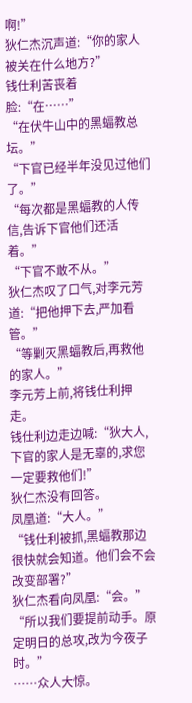啊!”
狄仁杰沉声道:“你的家人被关在什么地方?”
钱仕利苦丧着脸:“在……”
“在伏牛山中的黑蝠教总坛。”
“下官已经半年没见过他们了。”
“每次都是黑蝠教的人传信,告诉下官他们还活着。”
“下官不敢不从。”
狄仁杰叹了口气,对李元芳道:“把他押下去,严加看管。”
“等剿灭黑蝠教后,再救他的家人。”
李元芳上前,将钱仕利押走。
钱仕利边走边喊:“狄大人,下官的家人是无辜的,求您一定要救他们!”
狄仁杰没有回答。
凤凰道:“大人。”
“钱仕利被抓,黑蝠教那边很快就会知道。他们会不会改变部署?”
狄仁杰看向凤凰:“会。”
“所以我们要提前动手。原定明日的总攻,改为今夜子时。”
……众人大惊。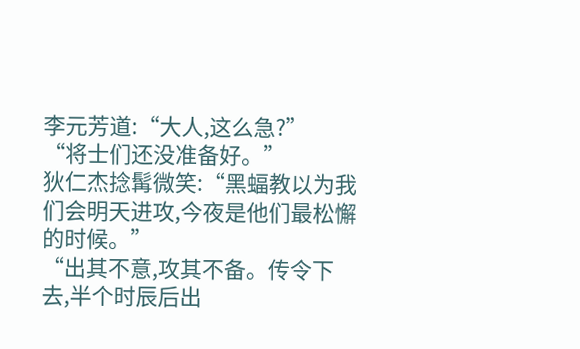李元芳道:“大人,这么急?”
“将士们还没准备好。”
狄仁杰捻髯微笑:“黑蝠教以为我们会明天进攻,今夜是他们最松懈的时候。”
“出其不意,攻其不备。传令下去,半个时辰后出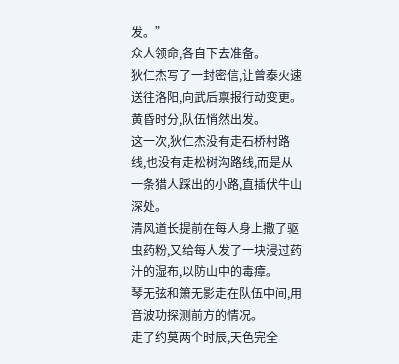发。”
众人领命,各自下去准备。
狄仁杰写了一封密信,让曾泰火速送往洛阳,向武后禀报行动变更。
黄昏时分,队伍悄然出发。
这一次,狄仁杰没有走石桥村路线,也没有走松树沟路线,而是从一条猎人踩出的小路,直插伏牛山深处。
清风道长提前在每人身上撒了驱虫药粉,又给每人发了一块浸过药汁的湿布,以防山中的毒瘴。
琴无弦和箫无影走在队伍中间,用音波功探测前方的情况。
走了约莫两个时辰,天色完全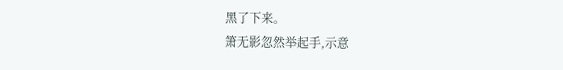黑了下来。
箫无影忽然举起手,示意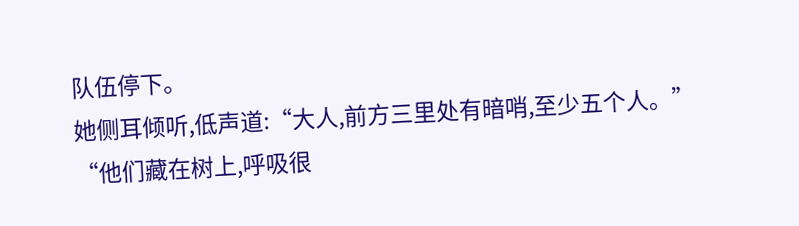队伍停下。
她侧耳倾听,低声道:“大人,前方三里处有暗哨,至少五个人。”
“他们藏在树上,呼吸很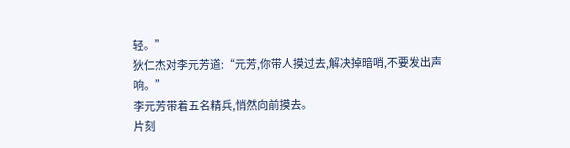轻。”
狄仁杰对李元芳道:“元芳,你带人摸过去,解决掉暗哨,不要发出声响。”
李元芳带着五名精兵,悄然向前摸去。
片刻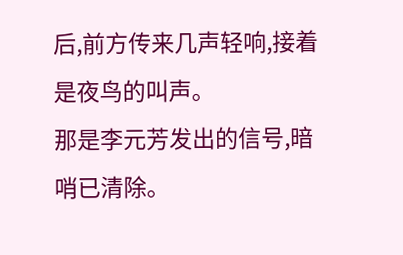后,前方传来几声轻响,接着是夜鸟的叫声。
那是李元芳发出的信号,暗哨已清除。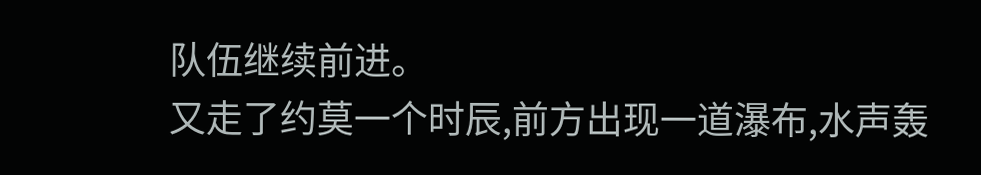队伍继续前进。
又走了约莫一个时辰,前方出现一道瀑布,水声轰